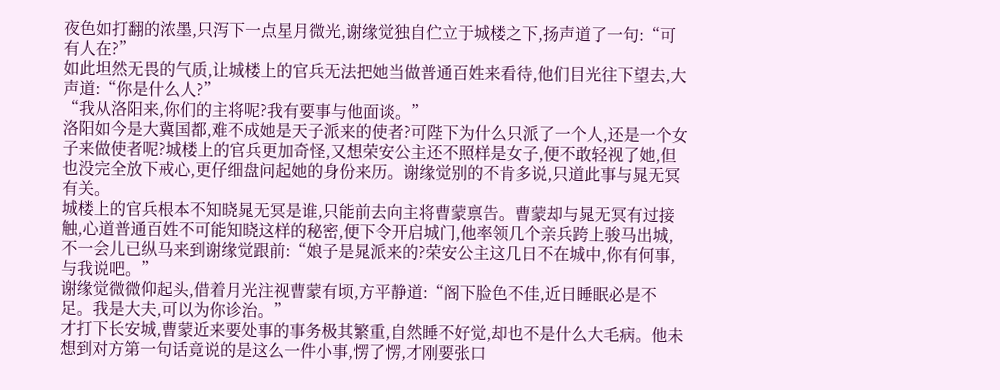夜色如打翻的浓墨,只泻下一点星月微光,谢缘觉独自伫立于城楼之下,扬声道了一句:“可有人在?”
如此坦然无畏的气质,让城楼上的官兵无法把她当做普通百姓来看待,他们目光往下望去,大声道:“你是什么人?”
“我从洛阳来,你们的主将呢?我有要事与他面谈。”
洛阳如今是大冀国都,难不成她是天子派来的使者?可陛下为什么只派了一个人,还是一个女子来做使者呢?城楼上的官兵更加奇怪,又想荣安公主还不照样是女子,便不敢轻视了她,但也没完全放下戒心,更仔细盘问起她的身份来历。谢缘觉别的不肯多说,只道此事与晁无冥有关。
城楼上的官兵根本不知晓晁无冥是谁,只能前去向主将曹蒙禀告。曹蒙却与晁无冥有过接触,心道普通百姓不可能知晓这样的秘密,便下令开启城门,他率领几个亲兵跨上骏马出城,不一会儿已纵马来到谢缘觉跟前:“娘子是晁派来的?荣安公主这几日不在城中,你有何事,与我说吧。”
谢缘觉微微仰起头,借着月光注视曹蒙有顷,方平静道:“阁下脸色不佳,近日睡眠必是不足。我是大夫,可以为你诊治。”
才打下长安城,曹蒙近来要处事的事务极其繁重,自然睡不好觉,却也不是什么大毛病。他未想到对方第一句话竟说的是这么一件小事,愣了愣,才刚要张口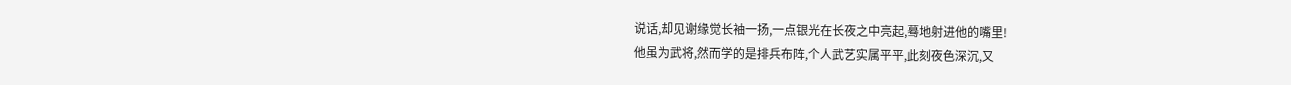说话,却见谢缘觉长袖一扬,一点银光在长夜之中亮起,蓦地射进他的嘴里!
他虽为武将,然而学的是排兵布阵,个人武艺实属平平,此刻夜色深沉,又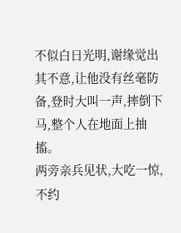不似白日光明,谢缘觉出其不意,让他没有丝毫防备,登时大叫一声,摔倒下马,整个人在地面上抽搐。
两旁亲兵见状,大吃一惊,不约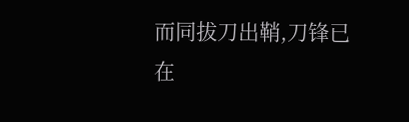而同拔刀出鞘,刀锋已在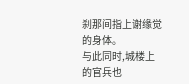刹那间指上谢缘觉的身体。
与此同时,城楼上的官兵也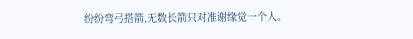纷纷弯弓搭箭,无数长箭只对准谢缘觉一个人。